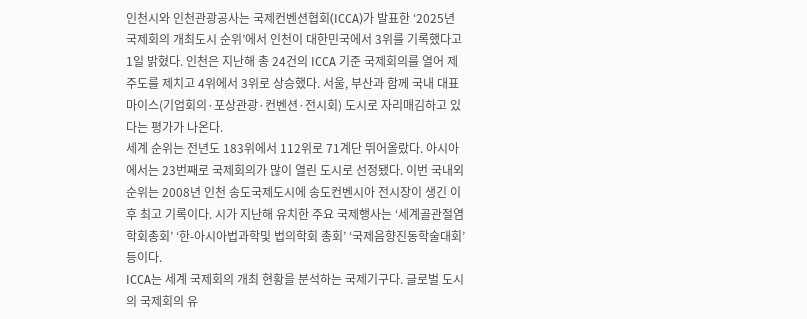인천시와 인천관광공사는 국제컨벤션협회(ICCA)가 발표한 ‘2025년 국제회의 개최도시 순위’에서 인천이 대한민국에서 3위를 기록했다고 1일 밝혔다. 인천은 지난해 총 24건의 ICCA 기준 국제회의를 열어 제주도를 제치고 4위에서 3위로 상승했다. 서울, 부산과 함께 국내 대표 마이스(기업회의·포상관광·컨벤션·전시회) 도시로 자리매김하고 있다는 평가가 나온다.
세계 순위는 전년도 183위에서 112위로 71계단 뛰어올랐다. 아시아에서는 23번째로 국제회의가 많이 열린 도시로 선정됐다. 이번 국내외 순위는 2008년 인천 송도국제도시에 송도컨벤시아 전시장이 생긴 이후 최고 기록이다. 시가 지난해 유치한 주요 국제행사는 ‘세계골관절염학회총회’ ‘한-아시아법과학및 법의학회 총회’ ‘국제음향진동학술대회’ 등이다.
ICCA는 세계 국제회의 개최 현황을 분석하는 국제기구다. 글로벌 도시의 국제회의 유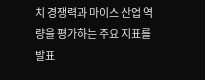치 경쟁력과 마이스 산업 역량을 평가하는 주요 지표를 발표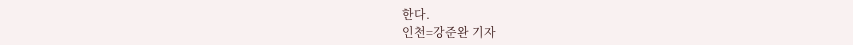한다.
인천=강준완 기자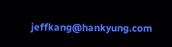jeffkang@hankyung.com